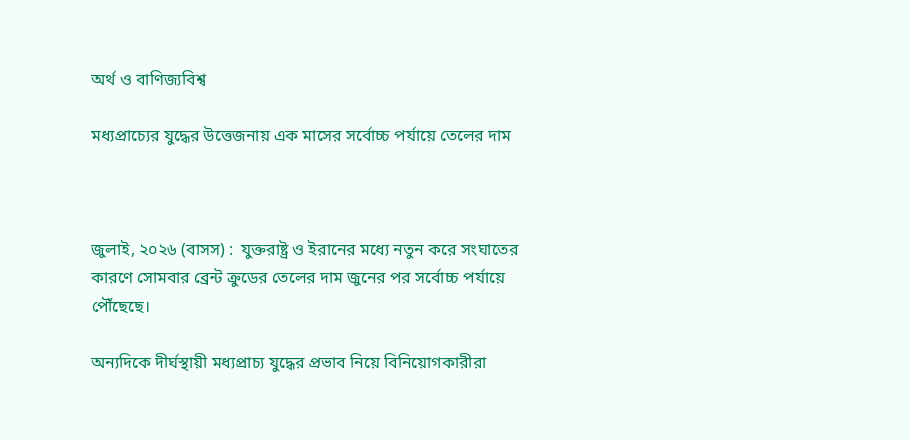অর্থ ও বাণিজ্যবিশ্ব

মধ্যপ্রাচ্যের যুদ্ধের উত্তেজনায় এক মাসের সর্বোচ্চ পর্যায়ে তেলের দাম



জুলাই, ২০২৬ (বাসস) :  যুক্তরাষ্ট্র ও ইরানের মধ্যে নতুন করে সংঘাতের কারণে সোমবার ব্রেন্ট ক্রুডের তেলের দাম জুনের পর সর্বোচ্চ পর্যায়ে পৌঁছেছে।

অন্যদিকে দীর্ঘস্থায়ী মধ্যপ্রাচ্য যুদ্ধের প্রভাব নিয়ে বিনিয়োগকারীরা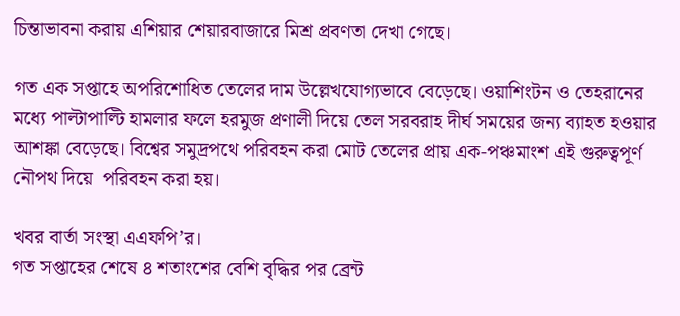চিন্তাভাবনা করায় এশিয়ার শেয়ারবাজারে মিশ্র প্রবণতা দেখা গেছে।

গত এক সপ্তাহে অপরিশোধিত তেলের দাম উল্লেখযোগ্যভাবে বেড়েছে। ওয়াশিংটন ও তেহরানের মধ্যে পাল্টাপাল্টি হামলার ফলে হরমুজ প্রণালী দিয়ে তেল সরবরাহ দীর্ঘ সময়ের জন্য ব্যাহত হওয়ার আশঙ্কা বেড়েছে। বিশ্বের সমুদ্রপথে পরিবহন করা মোট তেলের প্রায় এক-পঞ্চমাংশ এই গুরুত্বপূর্ণ নৌপথ দিয়ে  পরিবহন করা হয়।

খবর বার্তা সংস্থা এএফপি’র।
গত সপ্তাহের শেষে ৪ শতাংশের বেশি বৃদ্ধির পর ব্রেন্ট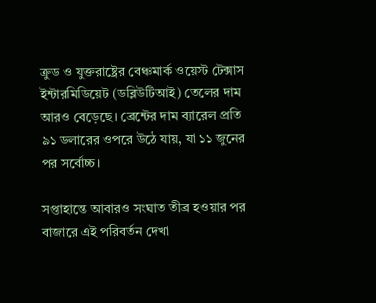ক্রুড ও যুক্তরাষ্ট্রের বেঞ্চমার্ক ওয়েস্ট টেক্সাস ইন্টারমিডিয়েট (ডব্লিউটিআই) তেলের দাম আরও বেড়েছে। ব্রেন্টের দাম ব্যারেল প্রতি ৯১ ডলারের ওপরে উঠে যায়, যা ১১ জুনের পর সর্বোচ্চ।

সপ্তাহান্তে আবারও সংঘাত তীব্র হওয়ার পর বাজারে এই পরিবর্তন দেখা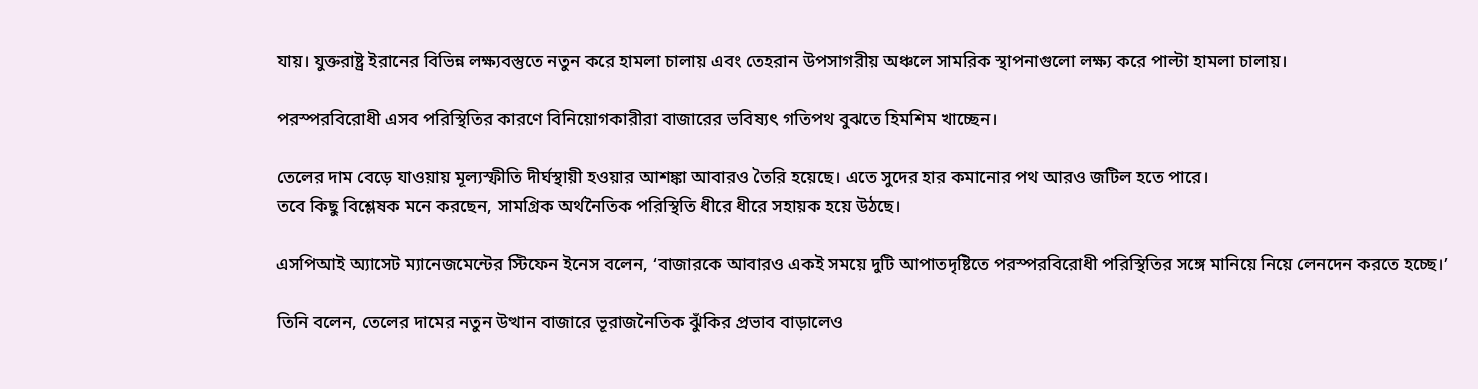যায়। যুক্তরাষ্ট্র ইরানের বিভিন্ন লক্ষ্যবস্তুতে নতুন করে হামলা চালায় এবং তেহরান উপসাগরীয় অঞ্চলে সামরিক স্থাপনাগুলো লক্ষ্য করে পাল্টা হামলা চালায়।

পরস্পরবিরোধী এসব পরিস্থিতির কারণে বিনিয়োগকারীরা বাজারের ভবিষ্যৎ গতিপথ বুঝতে হিমশিম খাচ্ছেন।

তেলের দাম বেড়ে যাওয়ায় মূল্যস্ফীতি দীর্ঘস্থায়ী হওয়ার আশঙ্কা আবারও তৈরি হয়েছে। এতে সুদের হার কমানোর পথ আরও জটিল হতে পারে।
তবে কিছু বিশ্লেষক মনে করছেন, সামগ্রিক অর্থনৈতিক পরিস্থিতি ধীরে ধীরে সহায়ক হয়ে উঠছে।

এসপিআই অ্যাসেট ম্যানেজমেন্টের স্টিফেন ইনেস বলেন, ‘বাজারকে আবারও একই সময়ে দুটি আপাতদৃষ্টিতে পরস্পরবিরোধী পরিস্থিতির সঙ্গে মানিয়ে নিয়ে লেনদেন করতে হচ্ছে।’

তিনি বলেন, তেলের দামের নতুন উত্থান বাজারে ভূরাজনৈতিক ঝুঁকির প্রভাব বাড়ালেও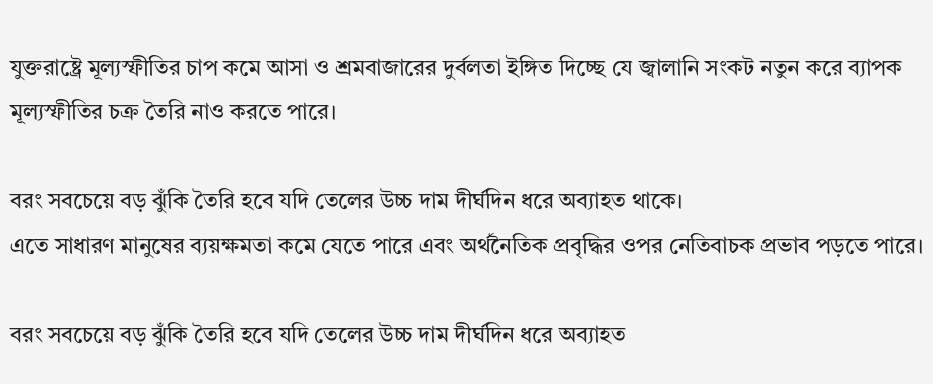যুক্তরাষ্ট্রে মূল্যস্ফীতির চাপ কমে আসা ও শ্রমবাজারের দুর্বলতা ইঙ্গিত দিচ্ছে যে জ্বালানি সংকট নতুন করে ব্যাপক মূল্যস্ফীতির চক্র তৈরি নাও করতে পারে।

বরং সবচেয়ে বড় ঝুঁকি তৈরি হবে যদি তেলের উচ্চ দাম দীর্ঘদিন ধরে অব্যাহত থাকে।
এতে সাধারণ মানুষের ব্যয়ক্ষমতা কমে যেতে পারে এবং অর্থনৈতিক প্রবৃদ্ধির ওপর নেতিবাচক প্রভাব পড়তে পারে।

বরং সবচেয়ে বড় ঝুঁকি তৈরি হবে যদি তেলের উচ্চ দাম দীর্ঘদিন ধরে অব্যাহত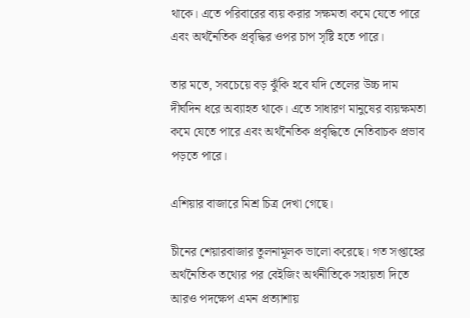থাকে। এতে পরিবারের ব্যয় করার সক্ষমতা কমে যেতে পারে এবং অর্থনৈতিক প্রবৃদ্ধির ওপর চাপ সৃষ্টি হতে পারে।

তার মতে, সবচেয়ে বড় ঝুঁকি হবে যদি তেলের উচ্চ দাম দীর্ঘদিন ধরে অব্যাহত থাকে। এতে সাধারণ মানুষের ব্যয়ক্ষমতা কমে যেতে পারে এবং অর্থনৈতিক প্রবৃদ্ধিতে নেতিবাচক প্রভাব পড়তে পারে।

এশিয়ার বাজারে মিশ্র চিত্র দেখা গেছে।

চীনের শেয়ারবাজার তুলনামূলক ভালো করেছে। গত সপ্তাহের অর্থনৈতিক তথ্যের পর বেইজিং অর্থনীতিকে সহায়তা দিতে আরও পদক্ষেপ এমন প্রত্যাশায়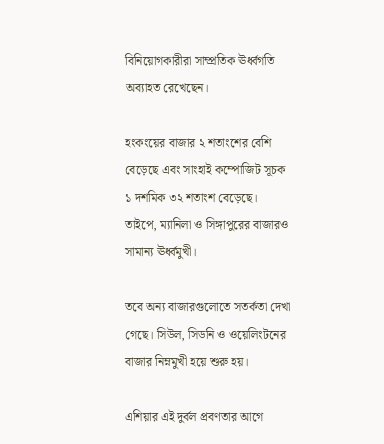বিনিয়োগকারীরা সাম্প্রতিক ঊর্ধ্বগতি অব্যাহত রেখেছেন।

হংকংয়ের বাজার ২ শতাংশের বেশি বেড়েছে এবং সাংহাই কম্পোজিট সূচক ১ দশমিক ৩২ শতাংশ বেড়েছে। তাইপে, ম্যানিলা ও সিঙ্গাপুরের বাজারও সামান্য ঊর্ধ্বমুখী।

তবে অন্য বাজারগুলোতে সতর্কতা দেখা গেছে। সিউল, সিডনি ও ওয়েলিংটনের বাজার নিম্নমুখী হয়ে শুরু হয়।

এশিয়ার এই দুর্বল প্রবণতার আগে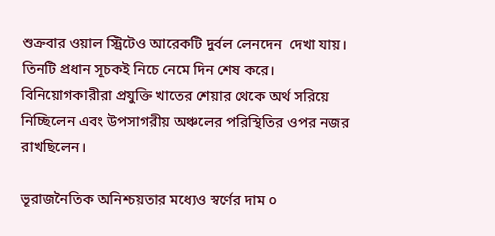শুক্রবার ওয়াল স্ট্রিটেও আরেকটি দুর্বল লেনদেন  দেখা যায়। তিনটি প্রধান সূচকই নিচে নেমে দিন শেষ করে। বিনিয়োগকারীরা প্রযুক্তি খাতের শেয়ার থেকে অর্থ সরিয়ে নিচ্ছিলেন এবং উপসাগরীয় অঞ্চলের পরিস্থিতির ওপর নজর রাখছিলেন।

ভূরাজনৈতিক অনিশ্চয়তার মধ্যেও স্বর্ণের দাম ০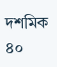দশমিক ৪০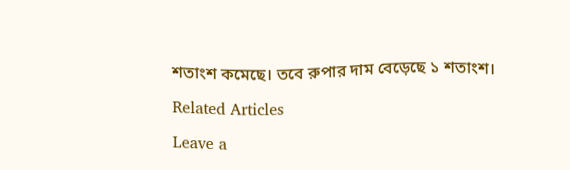শতাংশ কমেছে। তবে রুপার দাম বেড়েছে ১ শতাংশ।

Related Articles

Leave a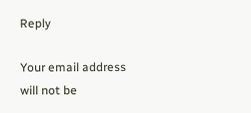Reply

Your email address will not be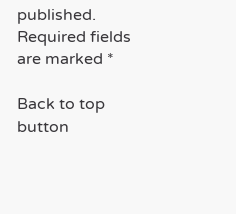published. Required fields are marked *

Back to top button